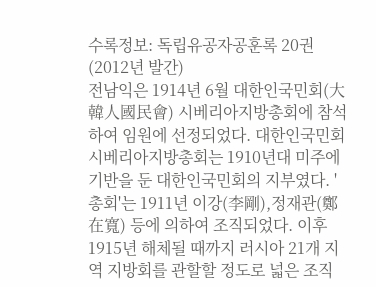수록정보: 독립유공자공훈록 20권(2012년 발간)
전남익은 1914년 6월 대한인국민회(大韓人國民會) 시베리아지방총회에 참석하여 임원에 선정되었다. 대한인국민회 시베리아지방총회는 1910년대 미주에 기반을 둔 대한인국민회의 지부였다. '총회'는 1911년 이강(李剛),정재관(鄭在寬) 등에 의하여 조직되었다. 이후 1915년 해체될 때까지 러시아 21개 지역 지방회를 관할할 정도로 넓은 조직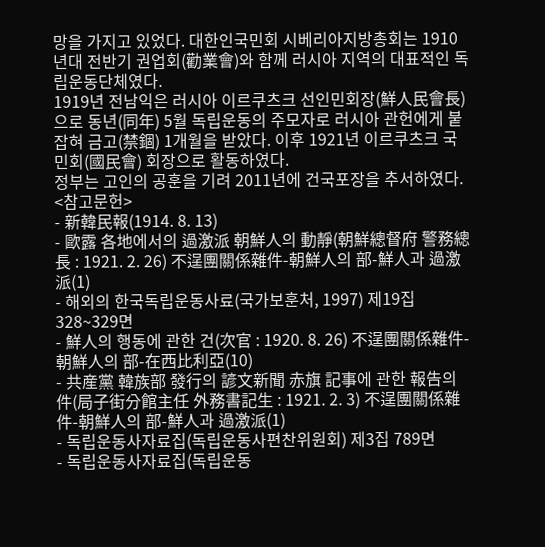망을 가지고 있었다. 대한인국민회 시베리아지방총회는 1910년대 전반기 권업회(勸業會)와 함께 러시아 지역의 대표적인 독립운동단체였다.
1919년 전남익은 러시아 이르쿠츠크 선인민회장(鮮人民會長)으로 동년(同年) 5월 독립운동의 주모자로 러시아 관헌에게 붙잡혀 금고(禁錮) 1개월을 받았다. 이후 1921년 이르쿠츠크 국민회(國民會) 회장으로 활동하였다.
정부는 고인의 공훈을 기려 2011년에 건국포장을 추서하였다.
<참고문헌>
- 新韓民報(1914. 8. 13)
- 歐露 各地에서의 過激派 朝鮮人의 動靜(朝鮮總督府 警務總長 : 1921. 2. 26) 不逞團關係雜件-朝鮮人의 部-鮮人과 過激派(1)
- 해외의 한국독립운동사료(국가보훈처, 1997) 제19집 328~329면
- 鮮人의 행동에 관한 건(次官 : 1920. 8. 26) 不逞團關係雜件-朝鮮人의 部-在西比利亞(10)
- 共産黨 韓族部 發行의 諺文新聞 赤旗 記事에 관한 報告의 件(局子街分館主任 外務書記生 : 1921. 2. 3) 不逞團關係雜件-朝鮮人의 部-鮮人과 過激派(1)
- 독립운동사자료집(독립운동사편찬위원회) 제3집 789면
- 독립운동사자료집(독립운동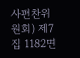사편찬위원회) 제7집 1182면